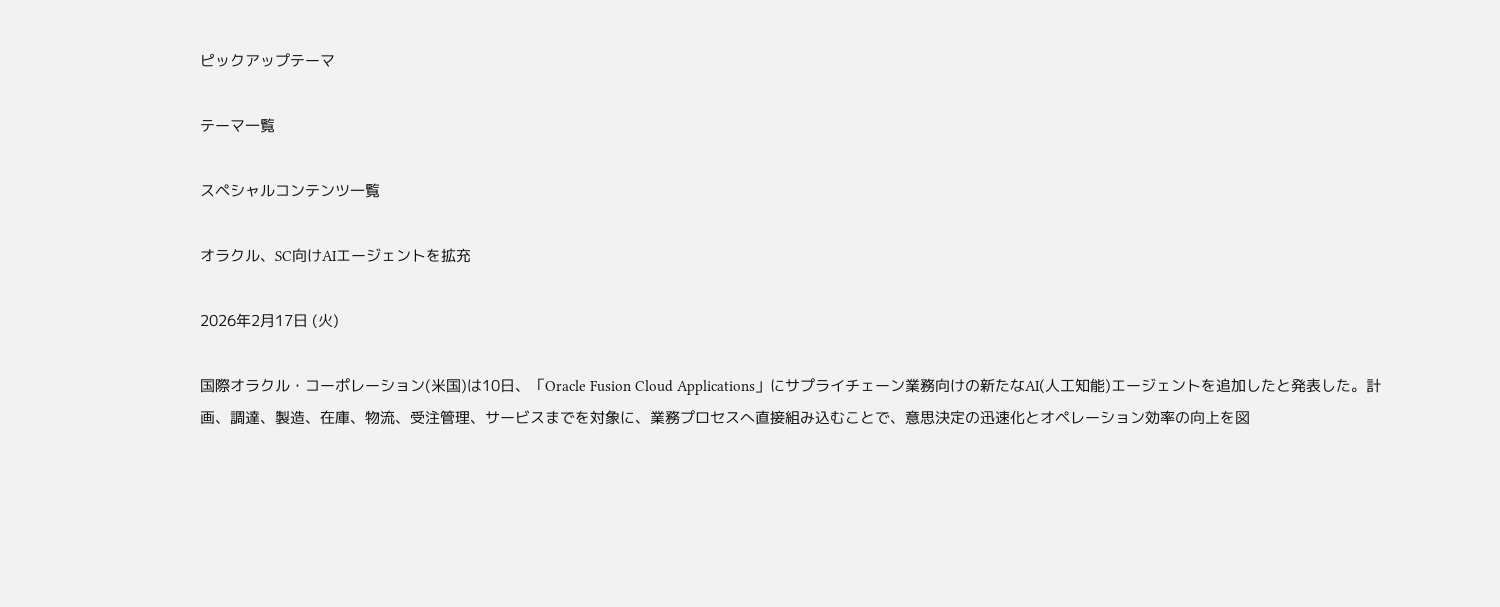ピックアップテーマ

テーマ一覧

スペシャルコンテンツ一覧

オラクル、SC向けAIエージェントを拡充

2026年2月17日 (火)

国際オラクル・コーポレーション(米国)は10日、「Oracle Fusion Cloud Applications」にサプライチェーン業務向けの新たなAI(人工知能)エージェントを追加したと発表した。計画、調達、製造、在庫、物流、受注管理、サービスまでを対象に、業務プロセスへ直接組み込むことで、意思決定の迅速化とオペレーション効率の向上を図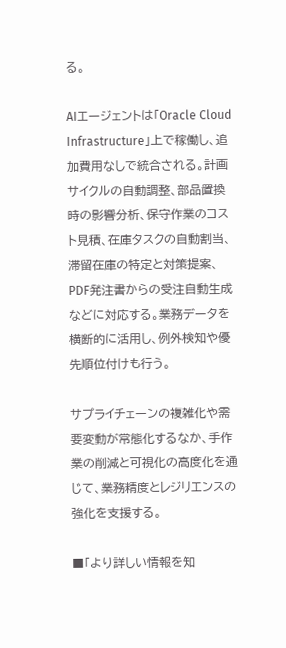る。

AIエージェントは「Oracle Cloud Infrastructure」上で稼働し、追加費用なしで統合される。計画サイクルの自動調整、部品置換時の影響分析、保守作業のコスト見積、在庫タスクの自動割当、滞留在庫の特定と対策提案、PDF発注書からの受注自動生成などに対応する。業務データを横断的に活用し、例外検知や優先順位付けも行う。

サプライチェーンの複雑化や需要変動が常態化するなか、手作業の削減と可視化の高度化を通じて、業務精度とレジリエンスの強化を支援する。

■「より詳しい情報を知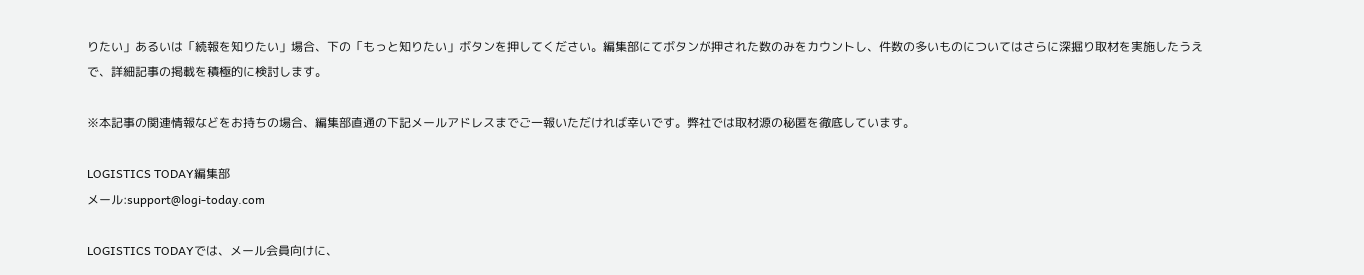りたい」あるいは「続報を知りたい」場合、下の「もっと知りたい」ボタンを押してください。編集部にてボタンが押された数のみをカウントし、件数の多いものについてはさらに深掘り取材を実施したうえで、詳細記事の掲載を積極的に検討します。

※本記事の関連情報などをお持ちの場合、編集部直通の下記メールアドレスまでご一報いただければ幸いです。弊社では取材源の秘匿を徹底しています。

LOGISTICS TODAY編集部
メール:support@logi-today.com

LOGISTICS TODAYでは、メール会員向けに、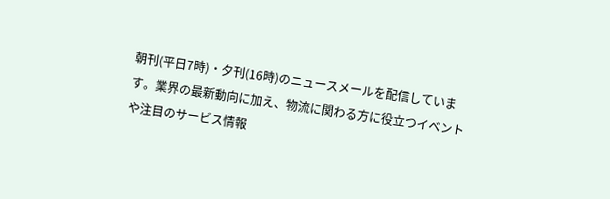朝刊(平日7時)・夕刊(16時)のニュースメールを配信しています。業界の最新動向に加え、物流に関わる方に役立つイベントや注目のサービス情報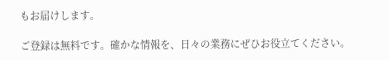もお届けします。

ご登録は無料です。確かな情報を、日々の業務にぜひお役立てください。